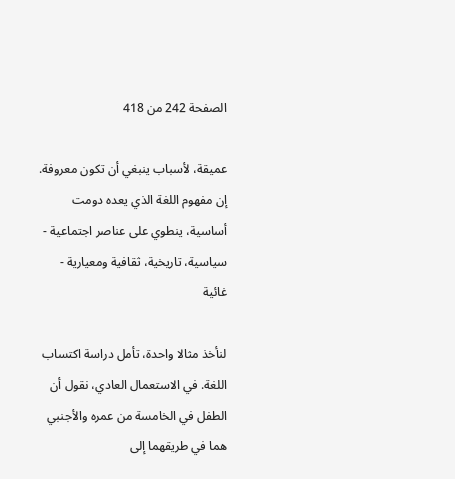الصفحة 242 من 418

عميقة، لأسباب ينبغي أن تكون معروفة. إن مفهوم اللغة الذي يعده دومت أساسية، ينطوي على عناصر اجتماعية - سياسية، تاريخية، ثقافية ومعيارية - غائية

لنأخذ مثالا واحدة، تأمل دراسة اكتساب اللغة. في الاستعمال العادي، نقول أن الطفل في الخامسة من عمره والأجنبي هما في طريقهما إلى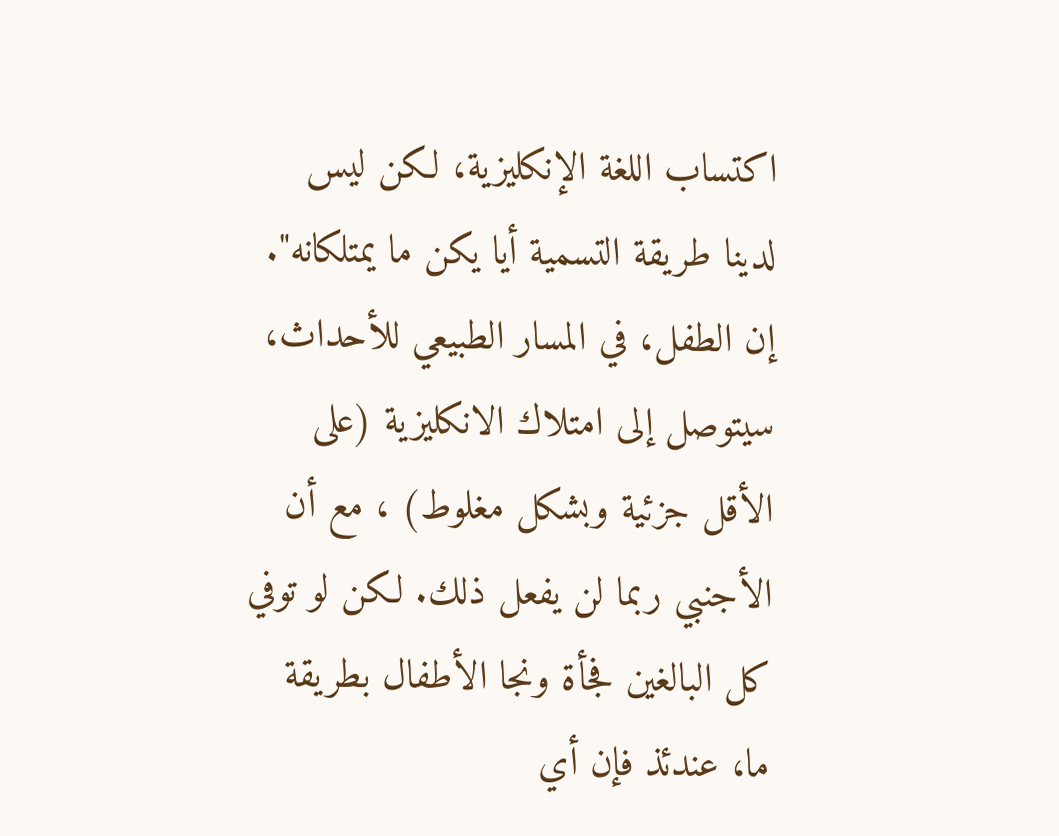اكتساب اللغة الإنكليزية، لكن ليس لدينا طريقة التسمية أيا يكن ما يمتلكانه". إن الطفل، في المسار الطبيعي للأحداث، سيتوصل إلى امتلاك الانكليزية (على الأقل جزئية وبشكل مغلوط) ، مع أن الأجنبي ربما لن يفعل ذلك. لكن لو توفي كل البالغين فجأة ونجا الأطفال بطريقة ما، عندئذ فإن أي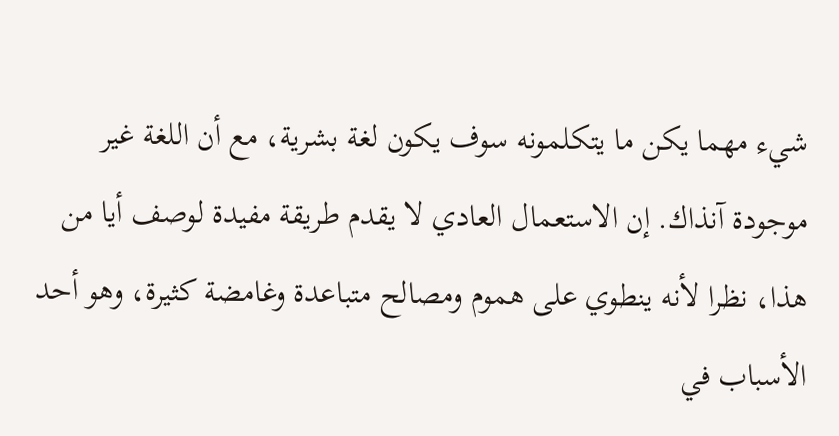شيء مهما يكن ما يتكلمونه سوف يكون لغة بشرية، مع أن اللغة غير موجودة آنذاك. إن الاستعمال العادي لا يقدم طريقة مفيدة لوصف أيا من هذا، نظرا لأنه ينطوي على هموم ومصالح متباعدة وغامضة كثيرة، وهو أحد الأسباب في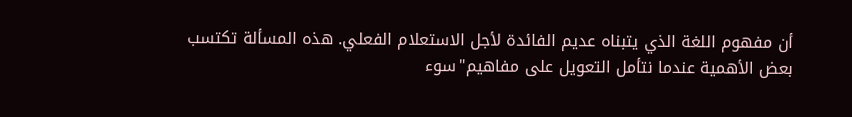أن مفهوم اللغة الذي يتبناه عديم الفائدة لأجل الاستعلام الفعلي. هذه المسألة تكتسب بعض الأهمية عندما نتأمل التعويل على مفاهيم"سوء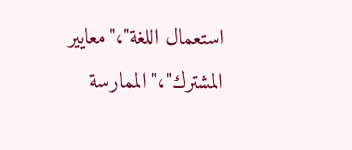استعمال اللغة"،"معايير المشترك"،"الممارسة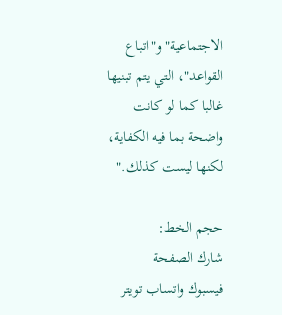الاجتماعية"و"اتباع القواعد"، التي يتم تبنيها غالبا كما لو كانت واضحة بما فيه الكفاية، لكنها ليست كذلك."

حجم الخط:
شارك الصفحة
فيسبوك واتساب تويتر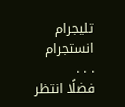تليجرام انستجرام
. . .
فضلًا انتظر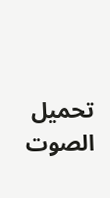تحميل الصوت